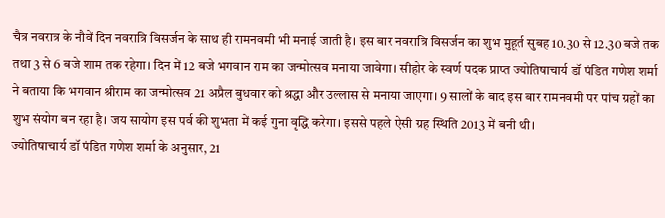चैत्र नवरात्र के नौवें दिन नवरात्रि विसर्जन के साथ ही रामनवमी भी मनाई जाती है। इस बार नवरात्रि विसर्जन का शुभ मुहूर्त सुबह 10.30 से 12.30 बजे तक तथा 3 से 6 बजे शाम तक रहेगा। दिन में 12 बजे भगवान राम का जन्मोत्सव मनाया जावेगा। सीहोर के स्वर्ण पदक प्राप्त ज्योतिषाचार्य डॉ पंडित गणेश शर्मा ने बताया कि भगवान श्रीराम का जन्मोत्सव 21 अप्रैल बुधवार को श्रद्धा और उल्लास से मनाया जाएगा। 9 सालों के बाद इस बार रामनवमी पर पांच ग्रहों का शुभ संयोग बन रहा है। जय सायोग इस पर्व की शुभता में कई गुना वृद्धि करेगा। इससे पहले ऐसी ग्रह स्थिति 2013 में बनी थी।
ज्योतिषाचार्य डॉ पंडित गणेश शर्मा के अनुसार, 21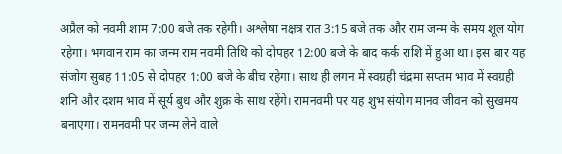अप्रैल को नवमी शाम 7:00 बजे तक रहेगी। अश्लेषा नक्षत्र रात 3:15 बजे तक और राम जन्म के समय शूल योग रहेगा। भगवान राम का जन्म राम नवमी तिथि को दोपहर 12:00 बजे के बाद कर्क राशि में हुआ था। इस बार यह संजोग सुबह 11:05 से दोपहर 1:00 बजे के बीच रहेगा। साथ ही लगन में स्वग्रही चंद्रमा सप्तम भाव में स्वग्रही शनि और दशम भाव में सूर्य बुध और शुक्र के साथ रहेंगे। रामनवमी पर यह शुभ संयोग मानव जीवन को सुखमय बनाएगा। रामनवमी पर जन्म लेने वाले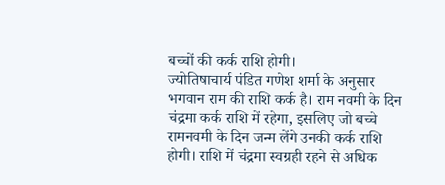बच्चों की कर्क राशि होगी।
ज्योतिषाचार्य पंडित गणेश शर्मा के अनुसार भगवान राम की राशि कर्क है। राम नवमी के दिन चंद्रमा कर्क राशि में रहेगा, इसलिए जो बच्चे रामनवमी के दिन जन्म लेंगे उनकी कर्क राशि होगी। राशि में चंद्रमा स्वग्रही रहने से अधिक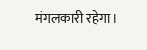मंगलकारी रहेगा।